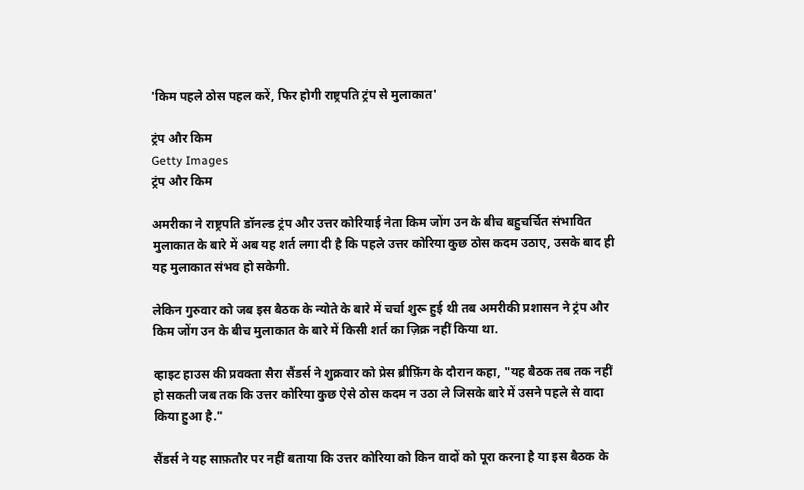'किम पहले ठोस पहल करें, फिर होगी राष्ट्रपति ट्रंप से मुलाकात'

ट्रंप और किम
Getty Images
ट्रंप और किम

अमरीका ने राष्ट्रपति डॉनल्ड ट्रंप और उत्तर कोरियाई नेता किम जोंग उन के बीच बहुचर्चित संभावित मुलाकात के बारे में अब यह शर्त लगा दी है कि पहले उत्तर कोरिया कुछ ठोस कदम उठाए, उसके बाद ही यह मुलाकात संभव हो सकेगी.

लेकिन गुरुवार को जब इस बैठक के न्योते के बारे में चर्चा शुरू हुई थी तब अमरीकी प्रशासन ने ट्रंप और किम जोंग उन के बीच मुलाकात के बारे में किसी शर्त का ज़िक्र नहीं किया था.

व्हाइट हाउस की प्रवक्ता सैरा सैंडर्स ने शुक्रवार को प्रेस ब्रीफ़िंग के दौरान कहा, "यह बैठक तब तक नहीं हो सकती जब तक कि उत्तर कोरिया कुछ ऐसे ठोस कदम न उठा ले जिसके बारे में उसने पहले से वादा किया हुआ है."

सैंडर्स ने यह साफ़तौर पर नहीं बताया कि उत्तर कोरिया को किन वादों को पूरा करना है या इस बैठक के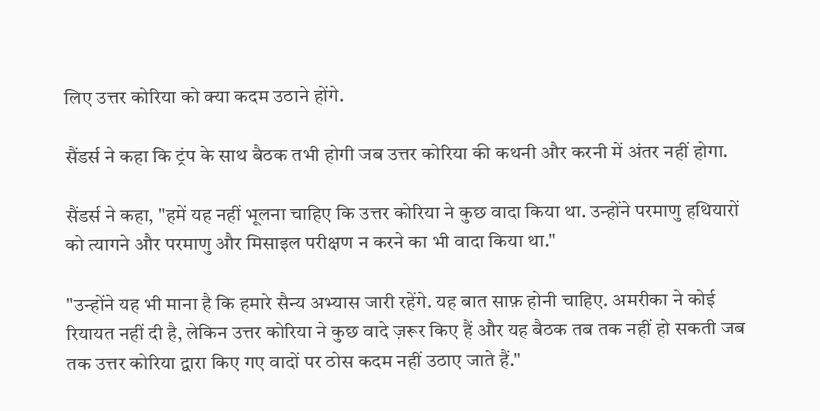लिए उत्तर कोरिया को क्या कदम उठाने होंगे.

सैंडर्स ने कहा कि ट्रंप के साथ बैठक तभी होगी जब उत्तर कोरिया की कथनी और करनी में अंतर नहीं होगा.

सैंडर्स ने कहा, "हमें यह नहीं भूलना चाहिए कि उत्तर कोरिया ने कुछ वादा किया था. उन्होंने परमाणु हथियारों को त्यागने और परमाणु और मिसाइल परीक्षण न करने का भी वादा किया था."

"उन्होंने यह भी माना है कि हमारे सैन्य अभ्यास जारी रहेंगे. यह बात साफ़ होनी चाहिए. अमरीका ने कोई रियायत नहीं दी है, लेकिन उत्तर कोरिया ने कुछ वादे ज़रूर किए हैं और यह बैठक तब तक नहीं हो सकती जब तक उत्तर कोरिया द्वारा किए गए वादों पर ठोस कदम नहीं उठाए जाते हैं."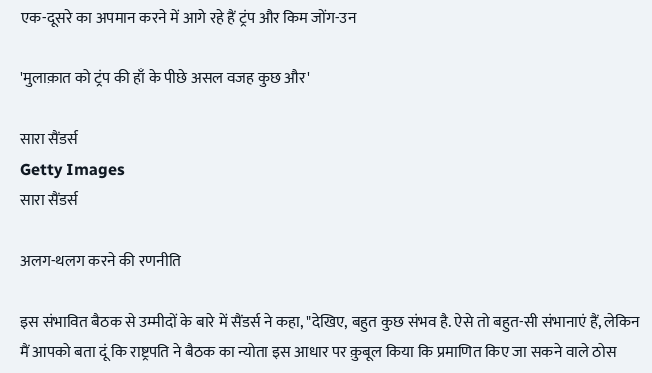एक-दूसरे का अपमान करने में आगे रहे हैं ट्रंप और किम जोंग-उन

'मुलाक़ात को ट्रंप की हाँ के पीछे असल वजह कुछ और'

सारा सैंडर्स
Getty Images
सारा सैंडर्स

अलग-थलग करने की रणनीति

इस संभावित बैठक से उम्मीदों के बारे में सैंडर्स ने कहा, "देखिए, बहुत कुछ संभव है. ऐसे तो बहुत-सी संभानाएं हैं, लेकिन मैं आपको बता दूं कि राष्ट्रपति ने बैठक का न्योता इस आधार पर क़ुबूल किया कि प्रमाणित किए जा सकने वाले ठोस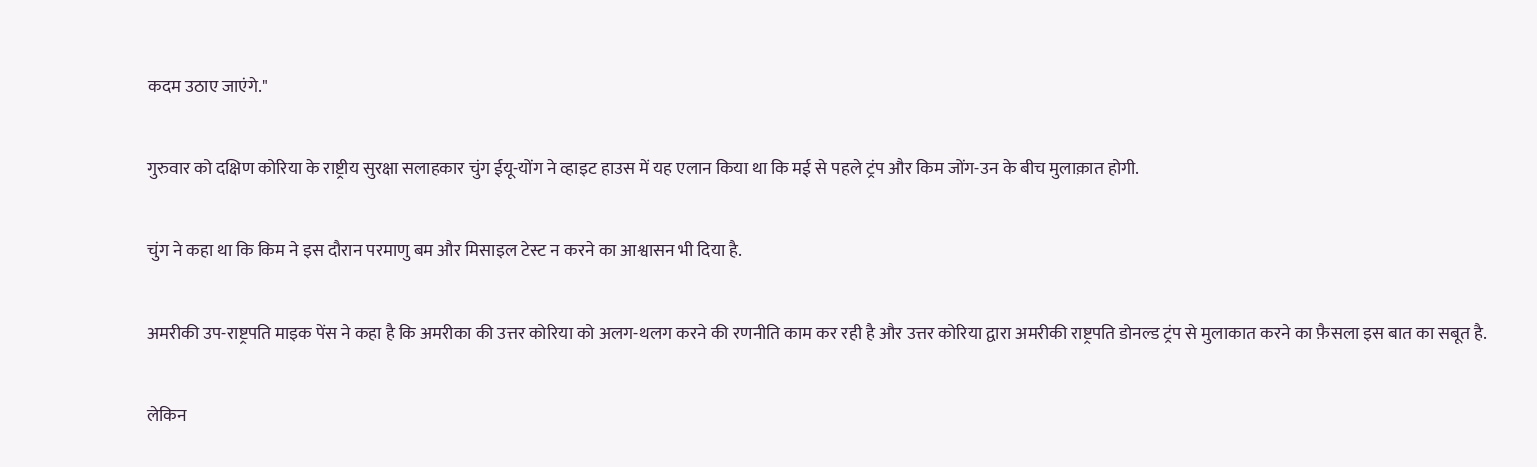कदम उठाए जाएंगे."

गुरुवार को दक्षिण कोरिया के राष्ट्रीय सुरक्षा सलाहकार चुंग ईयू-योंग ने व्हाइट हाउस में यह एलान किया था कि मई से पहले ट्रंप और किम जोंग-उन के बीच मुलाक़ात होगी.

चुंग ने कहा था कि किम ने इस दौरान परमाणु बम और मिसाइल टेस्ट न करने का आश्वासन भी दिया है.

अमरीकी उप-राष्ट्रपति माइक पेंस ने कहा है कि अमरीका की उत्तर कोरिया को अलग-थलग करने की रणनीति काम कर रही है और उत्तर कोरिया द्वारा अमरीकी राष्ट्रपति डोनल्ड ट्रंप से मुलाकात करने का फ़ैसला इस बात का सबूत है.

लेकिन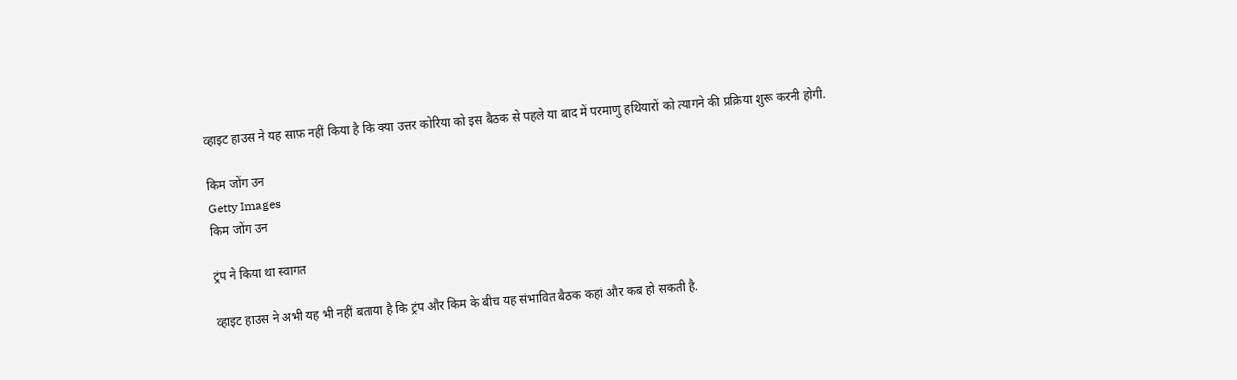व्हाइट हाउस ने यह साफ़ नहीं किया है कि क्या उत्तर कोरिया को इस बैठक से पहले या बाद में परमाणु हथियारों को त्यागने की प्रक्रिया शुरू करनी होगी.

किम जोंग उन
Getty Images
किम जोंग उन

ट्रंप ने किया था स्वागत

व्हाइट हाउस ने अभी यह भी नहीं बताया है कि ट्रंप और किम के बीच यह संभावित बैठक कहां और कब हो सकती है.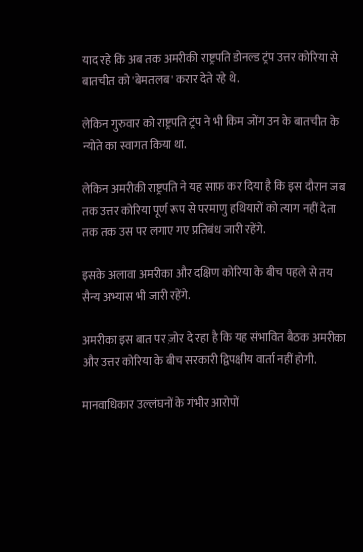याद रहे कि अब तक अमरीकी राष्ट्रपति डोनल्ड ट्रंप उत्तर कोरिया से बातचीत को 'बेमतलब' करार देते रहे थे.

लेकिन गुरुवार को राष्ट्रपति ट्रंप ने भी किम जोंग उन के बातचीत के न्योते का स्वागत किया था.

लेकिन अमरीकी राष्ट्रपति ने यह साफ़ कर दिया है कि इस दौरान जब तक उत्तर कोरिया पूर्ण रूप से परमाणु हथियारों को त्याग नहीं देता तक तक उस पर लगाए गए प्रतिबंध जारी रहेंगे.

इसके अलावा अमरीका और दक्षिण कोरिया के बीच पहले से तय सैन्य अभ्यास भी जारी रहेंगे.

अमरीका इस बात पर ज़ोर दे रहा है कि यह संभावित बैठक अमरीका और उत्तर कोरिया के बीच सरकारी द्विपक्षीय वार्ता नहीं होगी.

मानवाधिकार उल्लंघनों के गंभीर आरोपों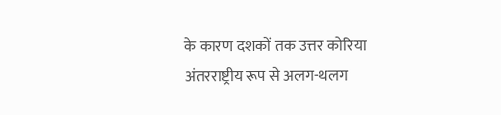के कारण दशकों तक उत्तर कोरिया अंतरराष्ट्रीय रूप से अलग-थलग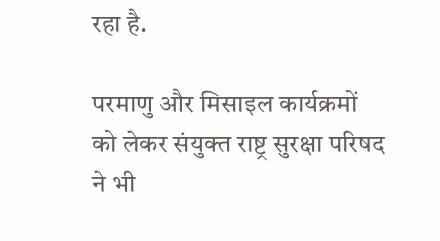रहा है.

परमाणु और मिसाइल कार्यक्रमों को लेकर संयुक्त राष्ट्र सुरक्षा परिषद ने भी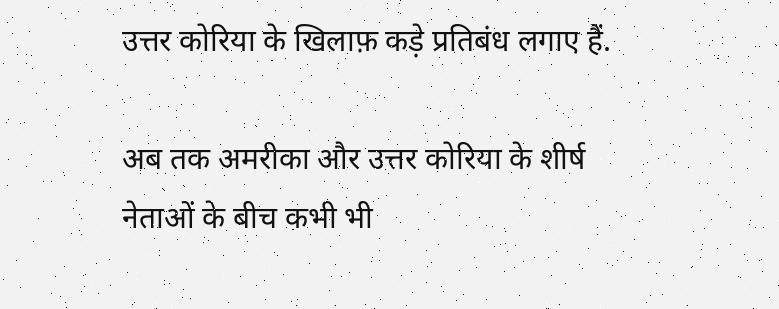उत्तर कोरिया के खिलाफ़ कड़े प्रतिबंध लगाए हैं.

अब तक अमरीका और उत्तर कोरिया के शीर्ष नेताओं के बीच कभी भी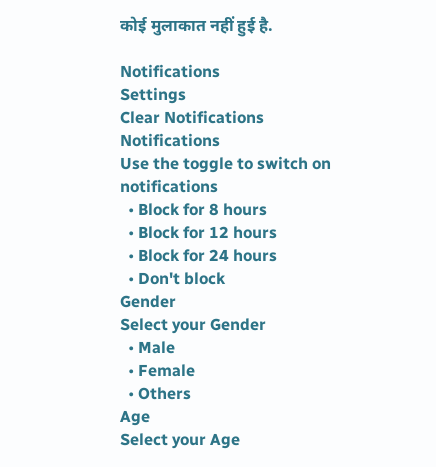कोई मुलाकात नहीं हुई है.

Notifications
Settings
Clear Notifications
Notifications
Use the toggle to switch on notifications
  • Block for 8 hours
  • Block for 12 hours
  • Block for 24 hours
  • Don't block
Gender
Select your Gender
  • Male
  • Female
  • Others
Age
Select your Age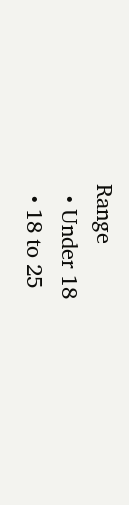Range
  • Under 18
  • 18 to 25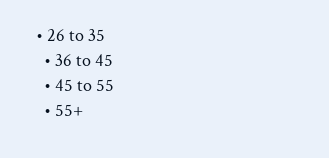• 26 to 35
  • 36 to 45
  • 45 to 55
  • 55+